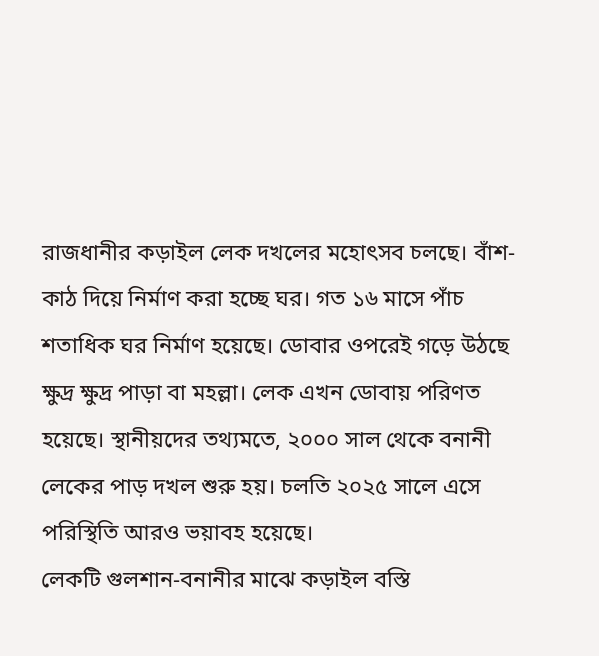রাজধানীর কড়াইল লেক দখলের মহোৎসব চলছে। বাঁশ-কাঠ দিয়ে নির্মাণ করা হচ্ছে ঘর। গত ১৬ মাসে পাঁচ শতাধিক ঘর নির্মাণ হয়েছে। ডোবার ওপরেই গড়ে উঠছে ক্ষুদ্র ক্ষুদ্র পাড়া বা মহল্লা। লেক এখন ডোবায় পরিণত হয়েছে। স্থানীয়দের তথ্যমতে, ২০০০ সাল থেকে বনানী লেকের পাড় দখল শুরু হয়। চলতি ২০২৫ সালে এসে পরিস্থিতি আরও ভয়াবহ হয়েছে।
লেকটি গুলশান-বনানীর মাঝে কড়াইল বস্তি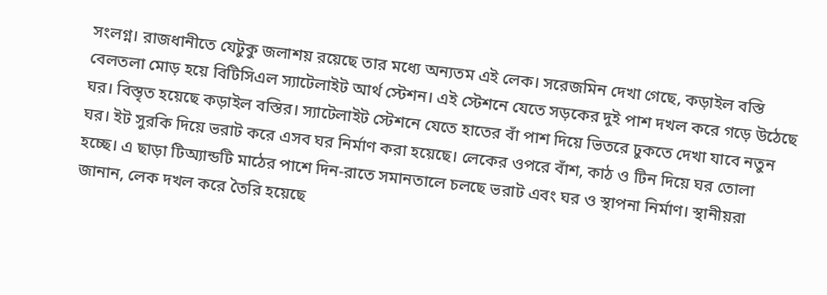সংলগ্ন। রাজধানীতে যেটুকু জলাশয় রয়েছে তার মধ্যে অন্যতম এই লেক। সরেজমিন দেখা গেছে, কড়াইল বস্তি বেলতলা মোড় হয়ে বিটিসিএল স্যাটেলাইট আর্থ স্টেশন। এই স্টেশনে যেতে সড়কের দুই পাশ দখল করে গড়ে উঠেছে ঘর। বিস্তৃত হয়েছে কড়াইল বস্তির। স্যাটেলাইট স্টেশনে যেতে হাতের বাঁ পাশ দিয়ে ভিতরে ঢুকতে দেখা যাবে নতুন ঘর। ইট সুরকি দিয়ে ভরাট করে এসব ঘর নির্মাণ করা হয়েছে। লেকের ওপরে বাঁশ, কাঠ ও টিন দিয়ে ঘর তোলা হচ্ছে। এ ছাড়া টিঅ্যান্ডটি মাঠের পাশে দিন-রাতে সমানতালে চলছে ভরাট এবং ঘর ও স্থাপনা নির্মাণ। স্থানীয়রা জানান, লেক দখল করে তৈরি হয়েছে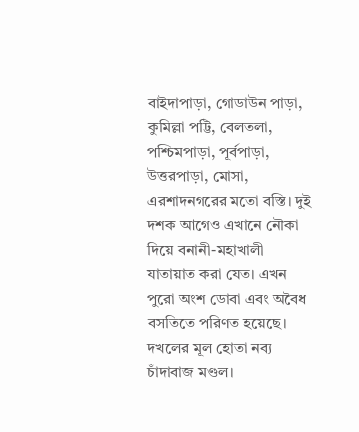বাইদাপাড়া, গোডাউন পাড়া, কুমিল্লা পট্টি, বেলতলা, পশ্চিমপাড়া, পূর্বপাড়া, উত্তরপাড়া, মোসা, এরশাদনগরের মতো বস্তি। দুই দশক আগেও এখানে নৌকা দিয়ে বনানী-মহাখালী যাতায়াত করা যেত। এখন পুরো অংশ ডোবা এবং অবৈধ বসতিতে পরিণত হয়েছে। দখলের মূল হোতা নব্য চাঁদাবাজ মণ্ডল।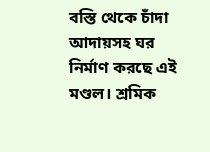বস্তি থেকে চাঁদা আদায়সহ ঘর নির্মাণ করছে এই মণ্ডল। শ্রমিক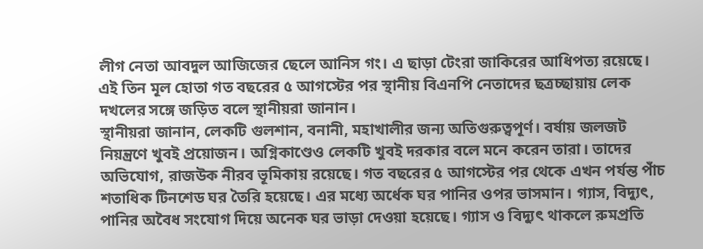লীগ নেতা আবদুল আজিজের ছেলে আনিস গং। এ ছাড়া টেংরা জাকিরের আধিপত্য রয়েছে। এই তিন মূল হোতা গত বছরের ৫ আগস্টের পর স্থানীয় বিএনপি নেতাদের ছত্রচ্ছায়ায় লেক দখলের সঙ্গে জড়িত বলে স্থানীয়রা জানান।
স্থানীয়রা জানান, লেকটি গুলশান, বনানী, মহাখালীর জন্য অতিগুরুত্বপূর্ণ। বর্ষায় জলজট নিয়ন্ত্রণে খুবই প্রয়োজন। অগ্নিকাণ্ডেও লেকটি খুবই দরকার বলে মনে করেন তারা। তাদের অভিযোগ, রাজউক নীরব ভূমিকায় রয়েছে। গত বছরের ৫ আগস্টের পর থেকে এখন পর্যন্ত পাঁচ শতাধিক টিনশেড ঘর তৈরি হয়েছে। এর মধ্যে অর্ধেক ঘর পানির ওপর ভাসমান। গ্যাস, বিদ্যুৎ, পানির অবৈধ সংযোগ দিয়ে অনেক ঘর ভাড়া দেওয়া হয়েছে। গ্যাস ও বিদ্যুৎ থাকলে রুমপ্রতি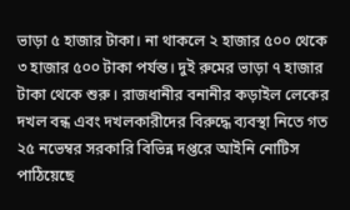ভাড়া ৫ হাজার টাকা। না থাকলে ২ হাজার ৫০০ থেকে ৩ হাজার ৫০০ টাকা পর্যন্ত। দুই রুমের ভাড়া ৭ হাজার টাকা থেকে শুরু। রাজধানীর বনানীর কড়াইল লেকের দখল বন্ধ এবং দখলকারীদের বিরুদ্ধে ব্যবস্থা নিতে গত ২৫ নভেম্বর সরকারি বিভিন্ন দপ্তরে আইনি নোটিস পাঠিয়েছে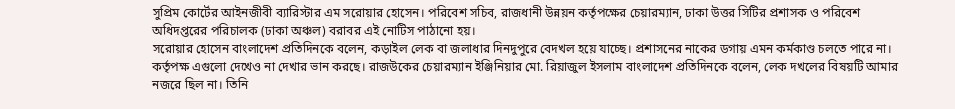সুপ্রিম কোর্টের আইনজীবী ব্যারিস্টার এম সরোয়ার হোসেন। পরিবেশ সচিব, রাজধানী উন্নয়ন কর্তৃপক্ষের চেয়ারম্যান, ঢাকা উত্তর সিটির প্রশাসক ও পরিবেশ অধিদপ্তরের পরিচালক (ঢাকা অঞ্চল) বরাবর এই নোটিস পাঠানো হয়।
সরোয়ার হোসেন বাংলাদেশ প্রতিদিনকে বলেন, কড়াইল লেক বা জলাধার দিনদুপুরে বেদখল হয়ে যাচ্ছে। প্রশাসনের নাকের ডগায় এমন কর্মকাণ্ড চলতে পারে না। কর্তৃপক্ষ এগুলো দেখেও না দেখার ভান করছে। রাজউকের চেয়ারম্যান ইঞ্জিনিয়ার মো. রিয়াজুল ইসলাম বাংলাদেশ প্রতিদিনকে বলেন, লেক দখলের বিষয়টি আমার নজরে ছিল না। তিনি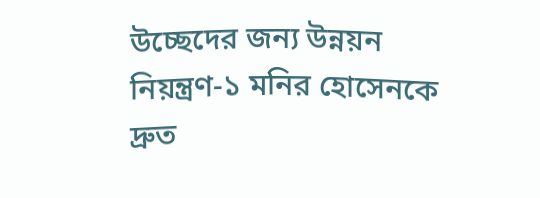উচ্ছেদের জন্য উন্নয়ন নিয়ন্ত্রণ-১ মনির হোসেনকে দ্রুত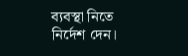ব্যবস্থা নিতে নির্দেশ দেন।